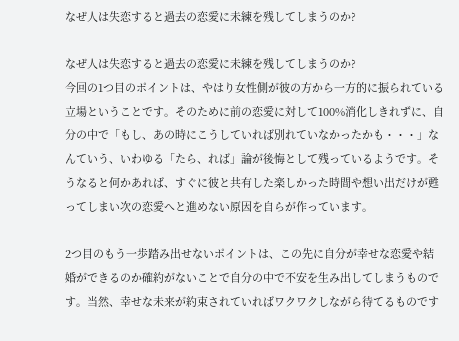なぜ人は失恋すると過去の恋愛に未練を残してしまうのか?

なぜ人は失恋すると過去の恋愛に未練を残してしまうのか?
今回の1つ目のポイントは、やはり女性側が彼の方から一方的に振られている立場ということです。そのために前の恋愛に対して100%消化しきれずに、自分の中で「もし、あの時にこうしていれば別れていなかったかも・・・」なんていう、いわゆる「たら、れば」論が後悔として残っているようです。そうなると何かあれば、すぐに彼と共有した楽しかった時間や想い出だけが甦ってしまい次の恋愛へと進めない原因を自らが作っています。

2つ目のもう一歩踏み出せないポイントは、この先に自分が幸せな恋愛や結婚ができるのか確約がないことで自分の中で不安を生み出してしまうものです。当然、幸せな未来が約束されていればワクワクしながら待てるものです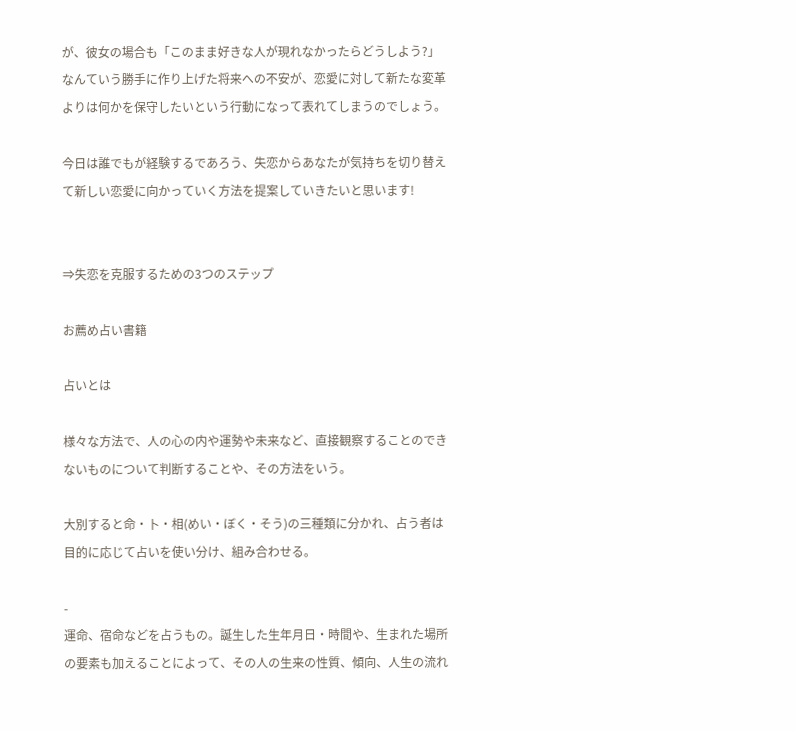が、彼女の場合も「このまま好きな人が現れなかったらどうしよう?」なんていう勝手に作り上げた将来への不安が、恋愛に対して新たな変革よりは何かを保守したいという行動になって表れてしまうのでしょう。

今日は誰でもが経験するであろう、失恋からあなたが気持ちを切り替えて新しい恋愛に向かっていく方法を提案していきたいと思います!


⇒失恋を克服するための3つのステップ

お薦め占い書籍

占いとは

様々な方法で、人の心の内や運勢や未来など、直接観察することのできないものについて判断することや、その方法をいう。

大別すると命・卜・相(めい・ぼく・そう)の三種類に分かれ、占う者は目的に応じて占いを使い分け、組み合わせる。

-
運命、宿命などを占うもの。誕生した生年月日・時間や、生まれた場所の要素も加えることによって、その人の生来の性質、傾向、人生の流れ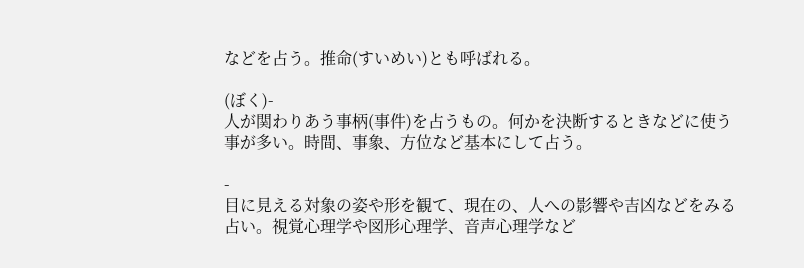などを占う。推命(すいめい)とも呼ばれる。

(ぼく)-
人が関わりあう事柄(事件)を占うもの。何かを決断するときなどに使う事が多い。時間、事象、方位など基本にして占う。

-
目に見える対象の姿や形を観て、現在の、人への影響や吉凶などをみる占い。視覚心理学や図形心理学、音声心理学など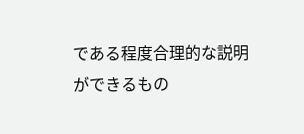である程度合理的な説明ができるもの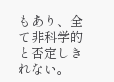もあり、全て非科学的と否定しきれない。